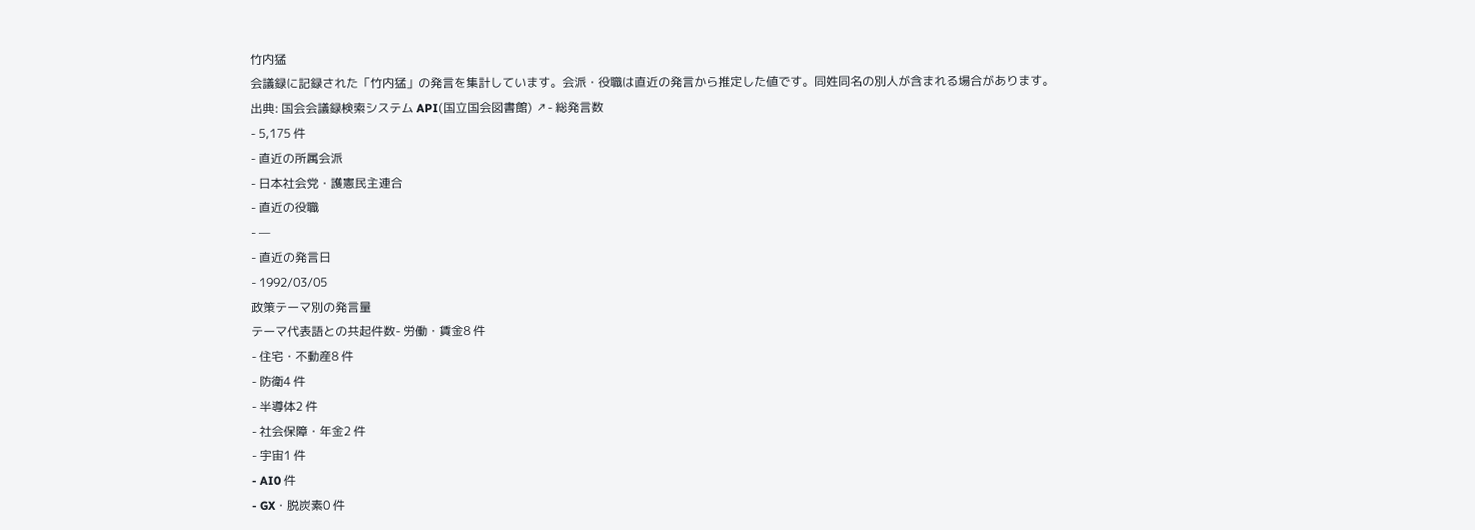竹内猛
会議録に記録された「竹内猛」の発言を集計しています。会派・役職は直近の発言から推定した値です。同姓同名の別人が含まれる場合があります。
出典: 国会会議録検索システム API(国立国会図書館) ↗- 総発言数
- 5,175 件
- 直近の所属会派
- 日本社会党・護憲民主連合
- 直近の役職
- —
- 直近の発言日
- 1992/03/05
政策テーマ別の発言量
テーマ代表語との共起件数- 労働・賃金8 件
- 住宅・不動産8 件
- 防衛4 件
- 半導体2 件
- 社会保障・年金2 件
- 宇宙1 件
- AI0 件
- GX・脱炭素0 件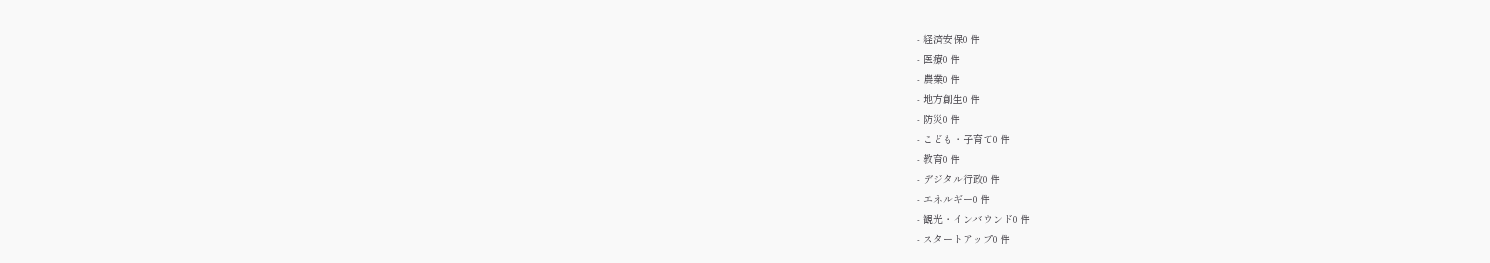- 経済安保0 件
- 医療0 件
- 農業0 件
- 地方創生0 件
- 防災0 件
- こども・子育て0 件
- 教育0 件
- デジタル行政0 件
- エネルギー0 件
- 観光・インバウンド0 件
- スタートアップ0 件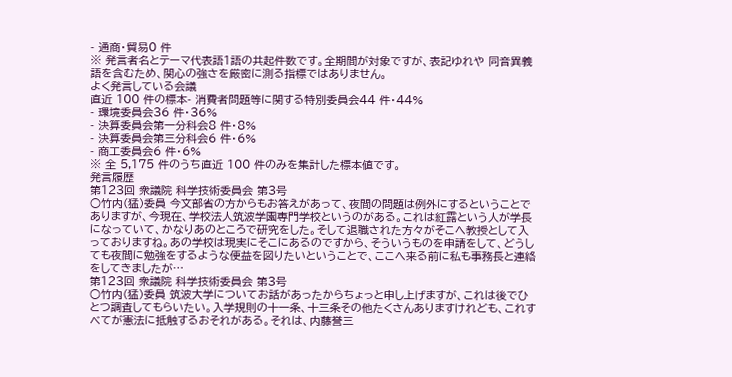- 通商・貿易0 件
※ 発言者名とテーマ代表語1語の共起件数です。全期間が対象ですが、表記ゆれや 同音異義語を含むため、関心の強さを厳密に測る指標ではありません。
よく発言している会議
直近 100 件の標本- 消費者問題等に関する特別委員会44 件・44%
- 環境委員会36 件・36%
- 決算委員会第一分科会8 件・8%
- 決算委員会第三分科会6 件・6%
- 商工委員会6 件・6%
※ 全 5,175 件のうち直近 100 件のみを集計した標本値です。
発言履歴
第123回 衆議院 科学技術委員会 第3号
○竹内(猛)委員 今文部省の方からもお答えがあって、夜間の問題は例外にするということでありますが、今現在、学校法人筑波学園専門学校というのがある。これは紅露という人が学長になっていて、かなりあのところで研究をした。そして退職された方々がそこへ教授として入っておりますね。あの学校は現実にそこにあるのですから、そういうものを申請をして、どうしても夜間に勉強をするような便益を図りたいということで、ここへ来る前に私も事務長と連絡をしてきましたが…
第123回 衆議院 科学技術委員会 第3号
○竹内(猛)委員 筑波大学についてお話があったからちょっと申し上げますが、これは後でひとつ調査してもらいたい。入学規則の十一条、十三条その他たくさんありますけれども、これすべてが憲法に抵触するおそれがある。それは、内藤誉三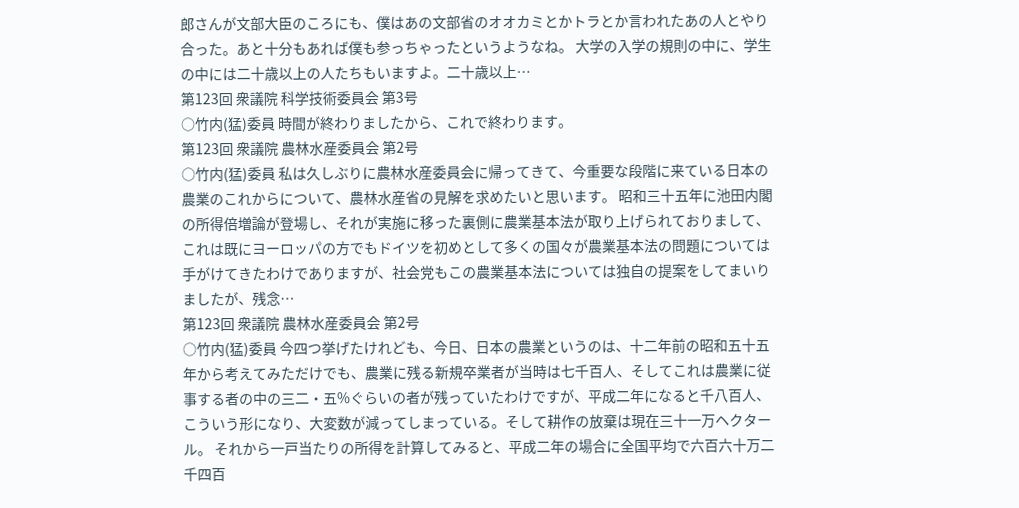郎さんが文部大臣のころにも、僕はあの文部省のオオカミとかトラとか言われたあの人とやり合った。あと十分もあれば僕も参っちゃったというようなね。 大学の入学の規則の中に、学生の中には二十歳以上の人たちもいますよ。二十歳以上…
第123回 衆議院 科学技術委員会 第3号
○竹内(猛)委員 時間が終わりましたから、これで終わります。
第123回 衆議院 農林水産委員会 第2号
○竹内(猛)委員 私は久しぶりに農林水産委員会に帰ってきて、今重要な段階に来ている日本の農業のこれからについて、農林水産省の見解を求めたいと思います。 昭和三十五年に池田内閣の所得倍増論が登場し、それが実施に移った裏側に農業基本法が取り上げられておりまして、これは既にヨーロッパの方でもドイツを初めとして多くの国々が農業基本法の問題については手がけてきたわけでありますが、社会党もこの農業基本法については独自の提案をしてまいりましたが、残念…
第123回 衆議院 農林水産委員会 第2号
○竹内(猛)委員 今四つ挙げたけれども、今日、日本の農業というのは、十二年前の昭和五十五年から考えてみただけでも、農業に残る新規卒業者が当時は七千百人、そしてこれは農業に従事する者の中の三二・五%ぐらいの者が残っていたわけですが、平成二年になると千八百人、こういう形になり、大変数が減ってしまっている。そして耕作の放棄は現在三十一万ヘクタール。 それから一戸当たりの所得を計算してみると、平成二年の場合に全国平均で六百六十万二千四百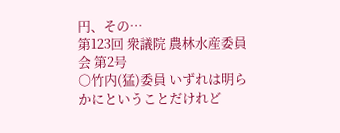円、その…
第123回 衆議院 農林水産委員会 第2号
○竹内(猛)委員 いずれは明らかにということだけれど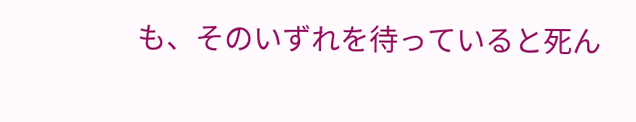も、そのいずれを待っていると死ん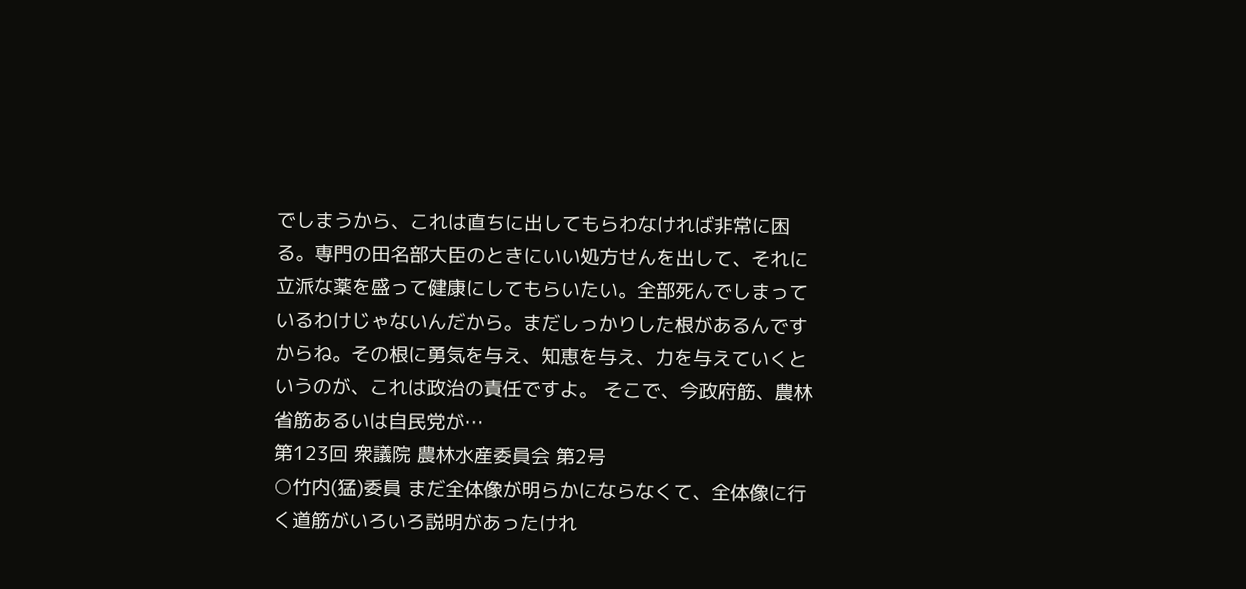でしまうから、これは直ちに出してもらわなければ非常に困る。専門の田名部大臣のときにいい処方せんを出して、それに立派な薬を盛って健康にしてもらいたい。全部死んでしまっているわけじゃないんだから。まだしっかりした根があるんですからね。その根に勇気を与え、知恵を与え、力を与えていくというのが、これは政治の責任ですよ。 そこで、今政府筋、農林省筋あるいは自民党が…
第123回 衆議院 農林水産委員会 第2号
○竹内(猛)委員 まだ全体像が明らかにならなくて、全体像に行く道筋がいろいろ説明があったけれ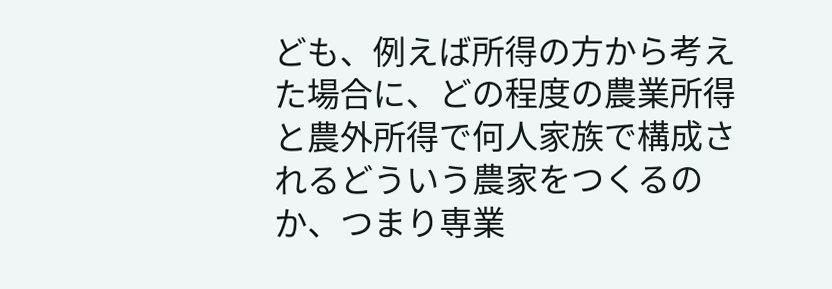ども、例えば所得の方から考えた場合に、どの程度の農業所得と農外所得で何人家族で構成されるどういう農家をつくるのか、つまり専業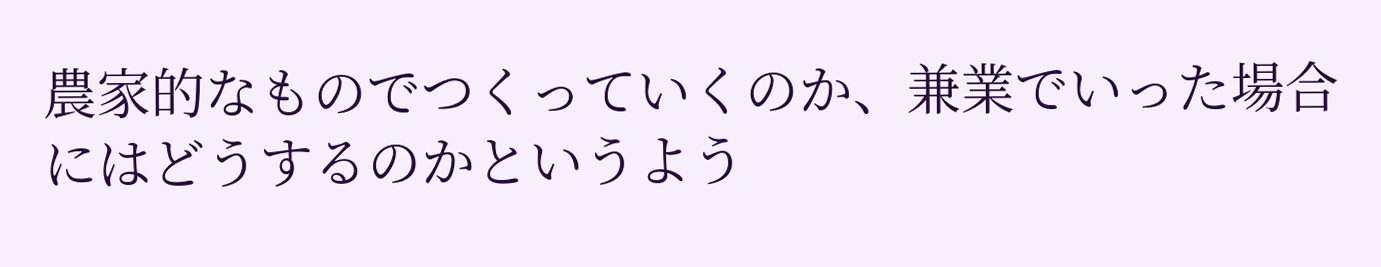農家的なものでつくっていくのか、兼業でいった場合にはどうするのかというよう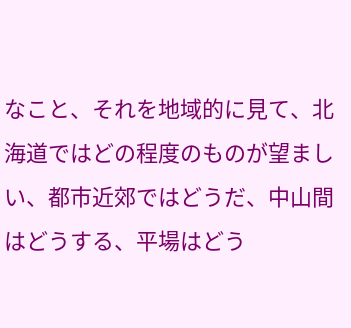なこと、それを地域的に見て、北海道ではどの程度のものが望ましい、都市近郊ではどうだ、中山間はどうする、平場はどう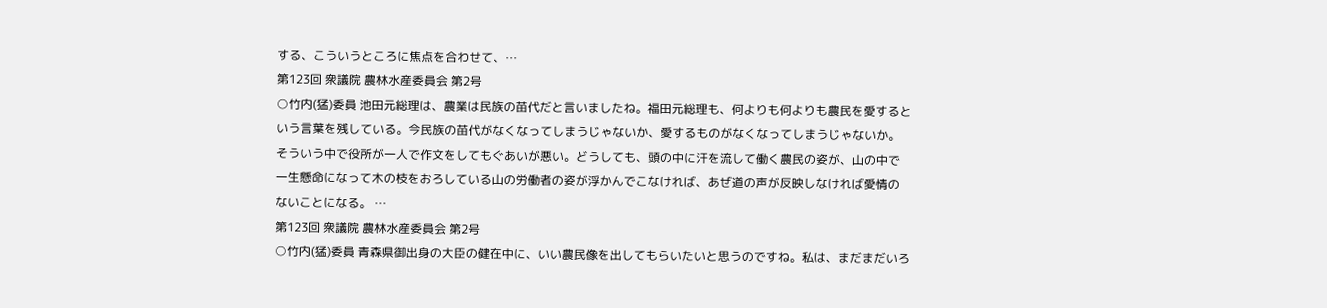する、こういうところに焦点を合わせて、…
第123回 衆議院 農林水産委員会 第2号
○竹内(猛)委員 池田元総理は、農業は民族の苗代だと言いましたね。福田元総理も、何よりも何よりも農民を愛するという言葉を残している。今民族の苗代がなくなってしまうじゃないか、愛するものがなくなってしまうじゃないか。そういう中で役所が一人で作文をしてもぐあいが悪い。どうしても、頭の中に汗を流して働く農民の姿が、山の中で一生懸命になって木の枝をおろしている山の労働者の姿が浮かんでこなければ、あぜ道の声が反映しなければ愛情のないことになる。 …
第123回 衆議院 農林水産委員会 第2号
○竹内(猛)委員 青森県御出身の大臣の健在中に、いい農民像を出してもらいたいと思うのですね。私は、まだまだいろ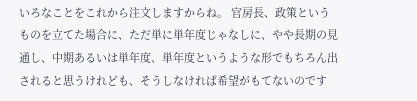いろなことをこれから注文しますからね。 官房長、政策というものを立てた場合に、ただ単に単年度じゃなしに、やや長期の見通し、中期あるいは単年度、単年度というような形でもちろん出されると思うけれども、そうしなければ希望がもてないのです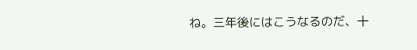ね。三年後にはこうなるのだ、十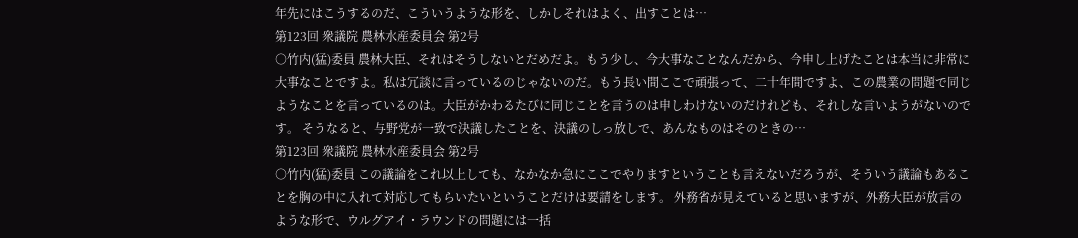年先にはこうするのだ、こういうような形を、しかしそれはよく、出すことは…
第123回 衆議院 農林水産委員会 第2号
○竹内(猛)委員 農林大臣、それはそうしないとだめだよ。もう少し、今大事なことなんだから、今申し上げたことは本当に非常に大事なことですよ。私は冗談に言っているのじゃないのだ。もう長い間ここで頑張って、二十年間ですよ、この農業の問題で同じようなことを言っているのは。大臣がかわるたびに同じことを言うのは申しわけないのだけれども、それしな言いようがないのです。 そうなると、与野党が一致で決議したことを、決議のしっ放しで、あんなものはそのときの…
第123回 衆議院 農林水産委員会 第2号
○竹内(猛)委員 この議論をこれ以上しても、なかなか急にここでやりますということも言えないだろうが、そういう議論もあることを胸の中に入れて対応してもらいたいということだけは要請をします。 外務省が見えていると思いますが、外務大臣が放言のような形で、ウルグアイ・ラウンドの問題には一括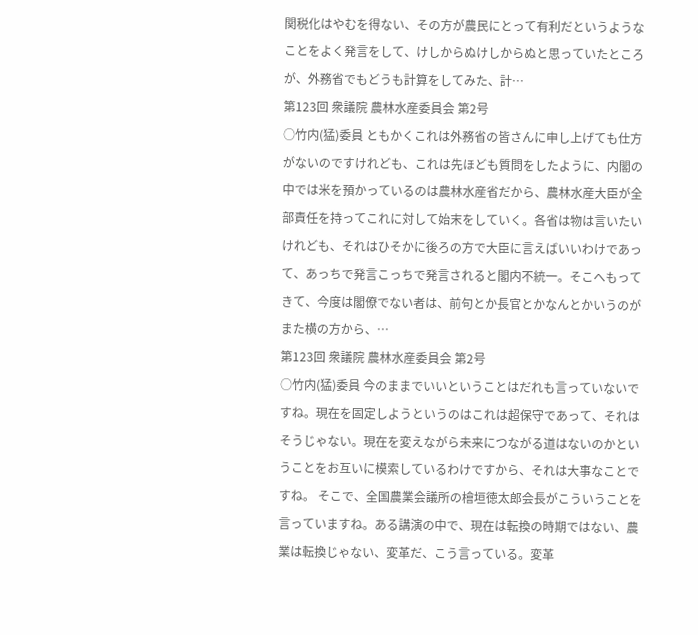関税化はやむを得ない、その方が農民にとって有利だというようなことをよく発言をして、けしからぬけしからぬと思っていたところが、外務省でもどうも計算をしてみた、計…
第123回 衆議院 農林水産委員会 第2号
○竹内(猛)委員 ともかくこれは外務省の皆さんに申し上げても仕方がないのですけれども、これは先ほども質問をしたように、内閣の中では米を預かっているのは農林水産省だから、農林水産大臣が全部責任を持ってこれに対して始末をしていく。各省は物は言いたいけれども、それはひそかに後ろの方で大臣に言えばいいわけであって、あっちで発言こっちで発言されると閣内不統一。そこへもってきて、今度は閣僚でない者は、前句とか長官とかなんとかいうのがまた横の方から、…
第123回 衆議院 農林水産委員会 第2号
○竹内(猛)委員 今のままでいいということはだれも言っていないですね。現在を固定しようというのはこれは超保守であって、それはそうじゃない。現在を変えながら未来につながる道はないのかということをお互いに模索しているわけですから、それは大事なことですね。 そこで、全国農業会議所の檜垣徳太郎会長がこういうことを言っていますね。ある講演の中で、現在は転換の時期ではない、農業は転換じゃない、変革だ、こう言っている。変革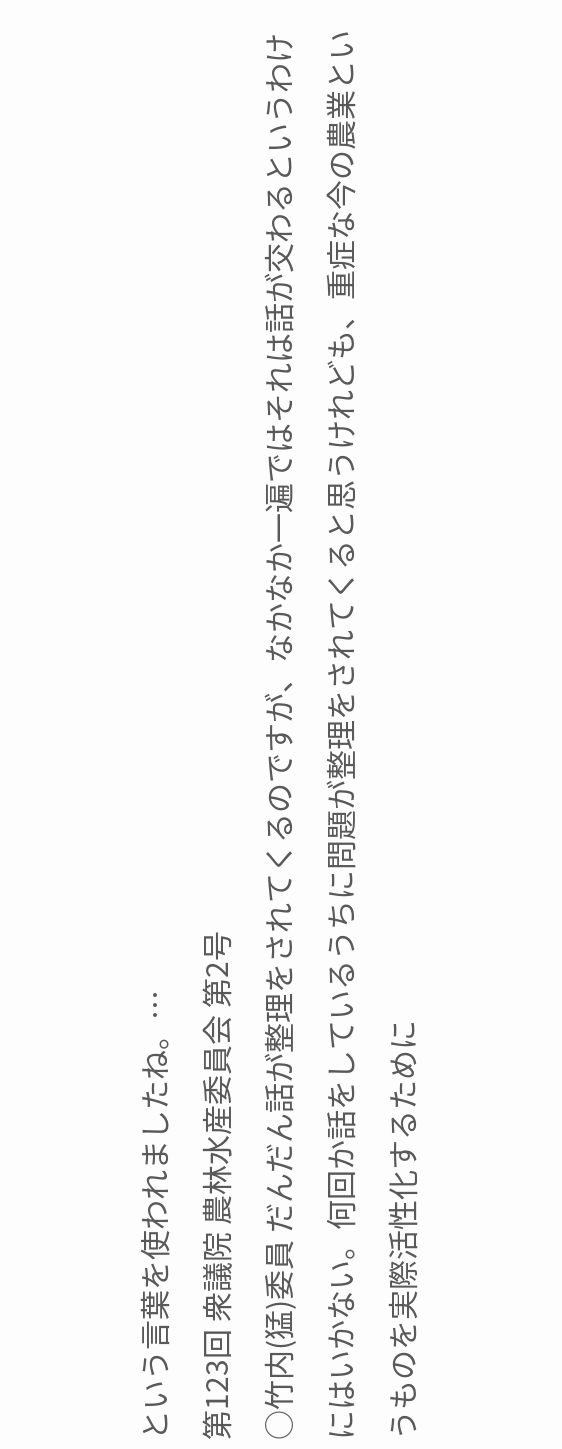という言葉を使われましたね。…
第123回 衆議院 農林水産委員会 第2号
○竹内(猛)委員 だんだん話が整理をされてくるのですが、なかなか一遍ではそれは話が交わるというわけにはいかない。何回か話をしているうちに問題が整理をされてくると思うけれども、重症な今の農業というものを実際活性化するために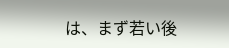は、まず若い後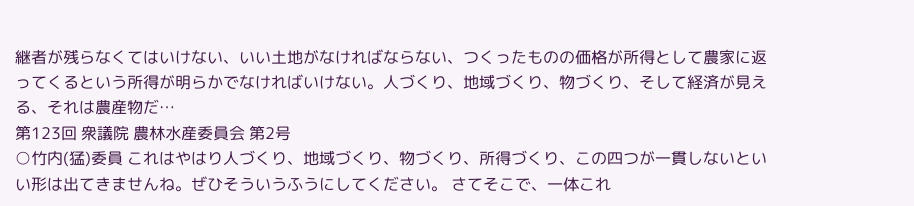継者が残らなくてはいけない、いい土地がなければならない、つくったものの価格が所得として農家に返ってくるという所得が明らかでなければいけない。人づくり、地域づくり、物づくり、そして経済が見える、それは農産物だ…
第123回 衆議院 農林水産委員会 第2号
○竹内(猛)委員 これはやはり人づくり、地域づくり、物づくり、所得づくり、この四つが一貫しないといい形は出てきませんね。ぜひそういうふうにしてください。 さてそこで、一体これ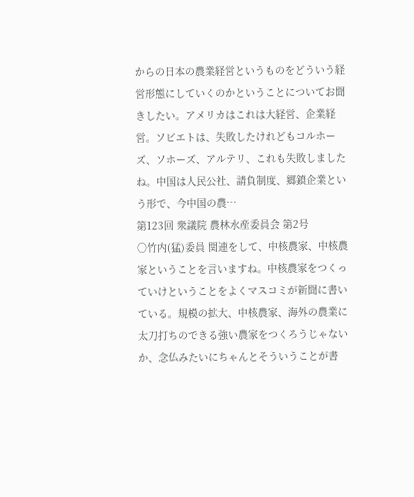からの日本の農業経営というものをどういう経営形態にしていくのかということについてお聞きしたい。アメリカはこれは大経営、企業経営。ソビエトは、失敗したけれどもコルホーズ、ソホーズ、アルテリ、これも失敗しましたね。中国は人民公社、請負制度、郷鎮企業という形で、今中国の農…
第123回 衆議院 農林水産委員会 第2号
○竹内(猛)委員 関連をして、中核農家、中核農家ということを言いますね。中核農家をつくっていけということをよくマスコミが新聞に書いている。規模の拡大、中核農家、海外の農業に太刀打ちのできる強い農家をつくろうじゃないか、念仏みたいにちゃんとそういうことが書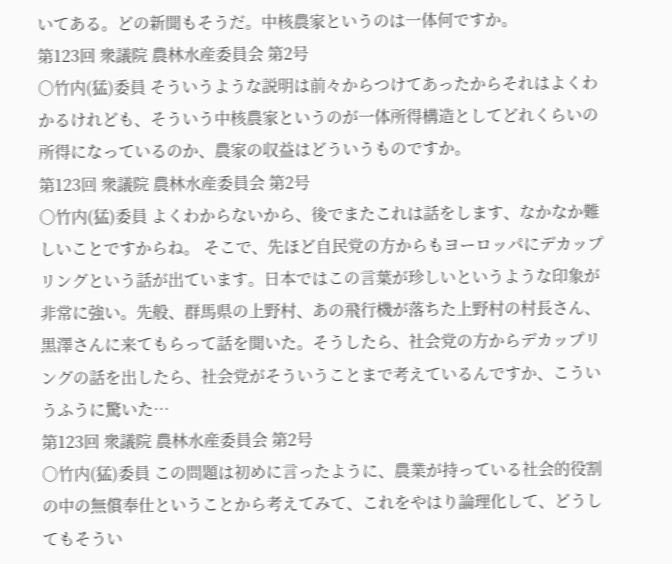いてある。どの新聞もそうだ。中核農家というのは一体何ですか。
第123回 衆議院 農林水産委員会 第2号
○竹内(猛)委員 そういうような説明は前々からつけてあったからそれはよくわかるけれども、そういう中核農家というのが一体所得構造としてどれくらいの所得になっているのか、農家の収益はどういうものですか。
第123回 衆議院 農林水産委員会 第2号
○竹内(猛)委員 よくわからないから、後でまたこれは話をします、なかなか難しいことですからね。 そこで、先ほど自民党の方からもヨーロッパにデカップリングという話が出ています。日本ではこの言葉が珍しいというような印象が非常に強い。先般、群馬県の上野村、あの飛行機が落ちた上野村の村長さん、黒澤さんに来てもらって話を聞いた。そうしたら、社会党の方からデカップリングの話を出したら、社会党がそういうことまで考えているんですか、こういうふうに驚いた…
第123回 衆議院 農林水産委員会 第2号
○竹内(猛)委員 この問題は初めに言ったように、農業が持っている社会的役割の中の無償奉仕ということから考えてみて、これをやはり論理化して、どうしてもそうい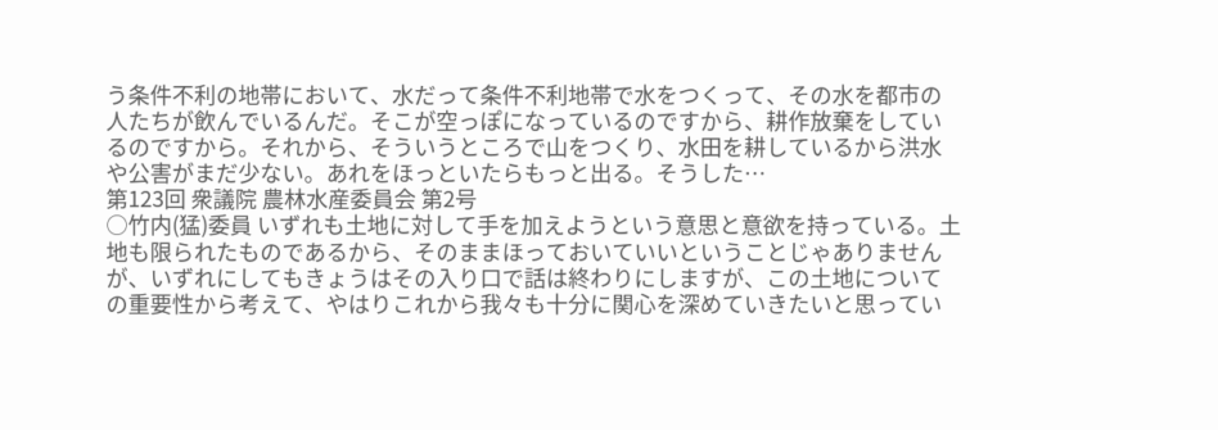う条件不利の地帯において、水だって条件不利地帯で水をつくって、その水を都市の人たちが飲んでいるんだ。そこが空っぽになっているのですから、耕作放棄をしているのですから。それから、そういうところで山をつくり、水田を耕しているから洪水や公害がまだ少ない。あれをほっといたらもっと出る。そうした…
第123回 衆議院 農林水産委員会 第2号
○竹内(猛)委員 いずれも土地に対して手を加えようという意思と意欲を持っている。土地も限られたものであるから、そのままほっておいていいということじゃありませんが、いずれにしてもきょうはその入り口で話は終わりにしますが、この土地についての重要性から考えて、やはりこれから我々も十分に関心を深めていきたいと思ってい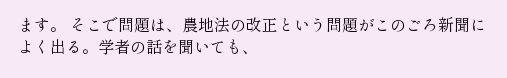ます。 そこで問題は、農地法の改正という問題がこのごろ新聞によく出る。学者の話を聞いても、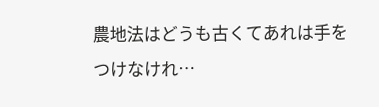農地法はどうも古くてあれは手をつけなけれ…